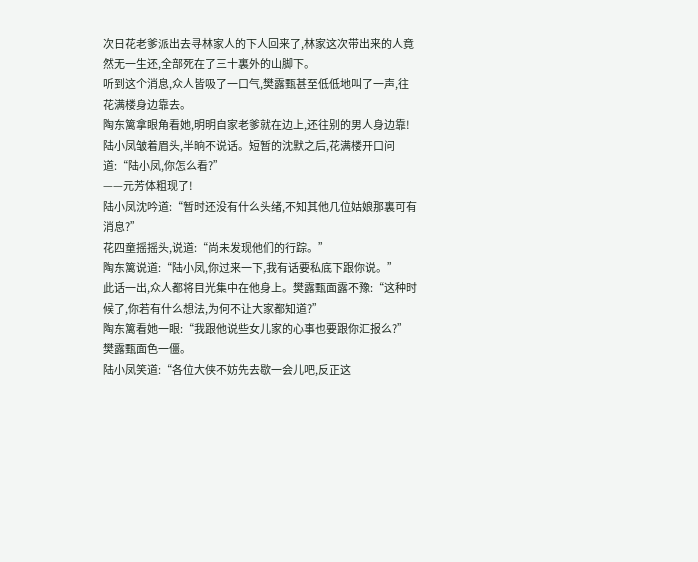次日花老爹派出去寻林家人的下人回来了,林家这次带出来的人竟然无一生还,全部死在了三十裏外的山脚下。
听到这个消息,众人皆吸了一口气,樊露甄甚至低低地叫了一声,往花满楼身边靠去。
陶东篱拿眼角看她,明明自家老爹就在边上,还往别的男人身边靠!
陆小凤皱着眉头,半晌不说话。短暂的沈默之后,花满楼开口问道:“陆小凤,你怎么看?”
——元芳体粗现了!
陆小凤沈吟道:“暂时还没有什么头绪,不知其他几位姑娘那裏可有消息?”
花四童摇摇头,说道:“尚未发现他们的行踪。”
陶东篱说道:“陆小凤,你过来一下,我有话要私底下跟你说。”
此话一出,众人都将目光集中在他身上。樊露甄面露不豫:“这种时候了,你若有什么想法,为何不让大家都知道?”
陶东篱看她一眼:“我跟他说些女儿家的心事也要跟你汇报么?”
樊露甄面色一僵。
陆小凤笑道:“各位大侠不妨先去歇一会儿吧,反正这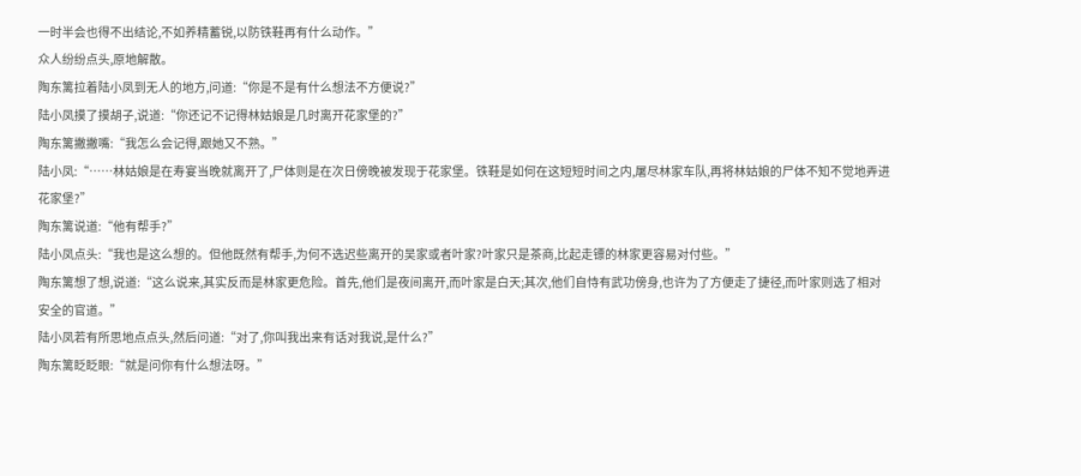一时半会也得不出结论,不如养精蓄锐,以防铁鞋再有什么动作。”
众人纷纷点头,原地解散。
陶东篱拉着陆小凤到无人的地方,问道:“你是不是有什么想法不方便说?”
陆小凤摸了摸胡子,说道:“你还记不记得林姑娘是几时离开花家堡的?”
陶东篱撇撇嘴:“我怎么会记得,跟她又不熟。”
陆小凤:“……林姑娘是在寿宴当晚就离开了,尸体则是在次日傍晚被发现于花家堡。铁鞋是如何在这短短时间之内,屠尽林家车队,再将林姑娘的尸体不知不觉地弄进花家堡?”
陶东篱说道:“他有帮手?”
陆小凤点头:“我也是这么想的。但他既然有帮手,为何不选迟些离开的吴家或者叶家?叶家只是茶商,比起走镖的林家更容易对付些。”
陶东篱想了想,说道:“这么说来,其实反而是林家更危险。首先,他们是夜间离开,而叶家是白天;其次,他们自恃有武功傍身,也许为了方便走了捷径,而叶家则选了相对安全的官道。”
陆小凤若有所思地点点头,然后问道:“对了,你叫我出来有话对我说,是什么?”
陶东篱眨眨眼:“就是问你有什么想法呀。”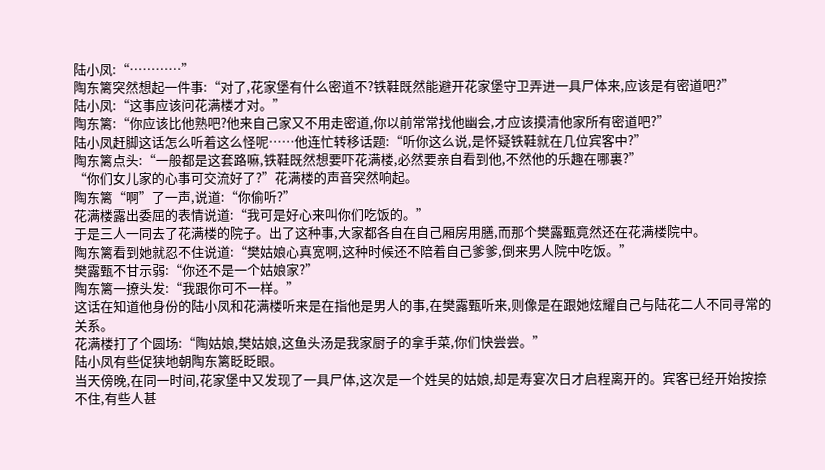陆小凤:“…………”
陶东篱突然想起一件事:“对了,花家堡有什么密道不?铁鞋既然能避开花家堡守卫弄进一具尸体来,应该是有密道吧?”
陆小凤:“这事应该问花满楼才对。”
陶东篱:“你应该比他熟吧?他来自己家又不用走密道,你以前常常找他幽会,才应该摸清他家所有密道吧?”
陆小凤赶脚这话怎么听着这么怪呢……他连忙转移话题:“听你这么说,是怀疑铁鞋就在几位宾客中?”
陶东篱点头:“一般都是这套路嘛,铁鞋既然想要吓花满楼,必然要亲自看到他,不然他的乐趣在哪裏?”
“你们女儿家的心事可交流好了?”花满楼的声音突然响起。
陶东篱“啊”了一声,说道:“你偷听?”
花满楼露出委屈的表情说道:“我可是好心来叫你们吃饭的。”
于是三人一同去了花满楼的院子。出了这种事,大家都各自在自己厢房用膳,而那个樊露甄竟然还在花满楼院中。
陶东篱看到她就忍不住说道:“樊姑娘心真宽啊,这种时候还不陪着自己爹爹,倒来男人院中吃饭。”
樊露甄不甘示弱:“你还不是一个姑娘家?”
陶东篱一撩头发:“我跟你可不一样。”
这话在知道他身份的陆小凤和花满楼听来是在指他是男人的事,在樊露甄听来,则像是在跟她炫耀自己与陆花二人不同寻常的关系。
花满楼打了个圆场:“陶姑娘,樊姑娘,这鱼头汤是我家厨子的拿手菜,你们快尝尝。”
陆小凤有些促狭地朝陶东篱眨眨眼。
当天傍晚,在同一时间,花家堡中又发现了一具尸体,这次是一个姓吴的姑娘,却是寿宴次日才启程离开的。宾客已经开始按捺不住,有些人甚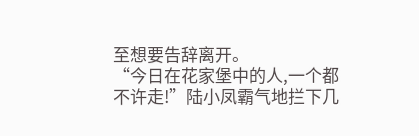至想要告辞离开。
“今日在花家堡中的人,一个都不许走!”陆小凤霸气地拦下几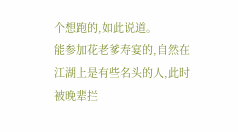个想跑的,如此说道。
能参加花老爹寿宴的,自然在江湖上是有些名头的人,此时被晚辈拦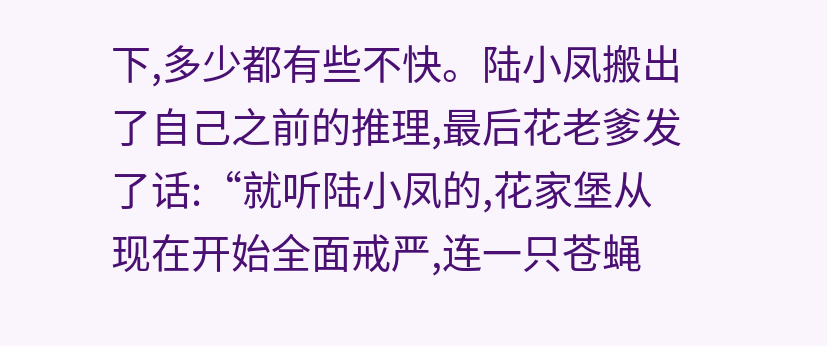下,多少都有些不快。陆小凤搬出了自己之前的推理,最后花老爹发了话:“就听陆小凤的,花家堡从现在开始全面戒严,连一只苍蝇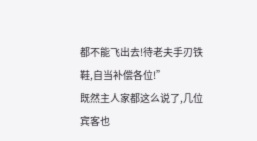都不能飞出去!待老夫手刃铁鞋,自当补偿各位!”
既然主人家都这么说了,几位宾客也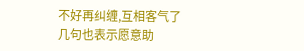不好再纠缠,互相客气了几句也表示愿意助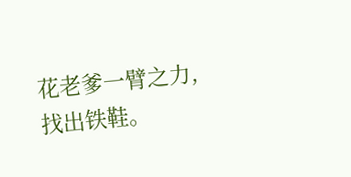花老爹一臂之力,找出铁鞋。